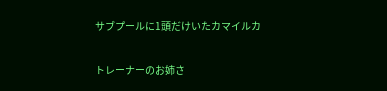サブプールに1頭だけいたカマイルカ

トレーナーのお姉さ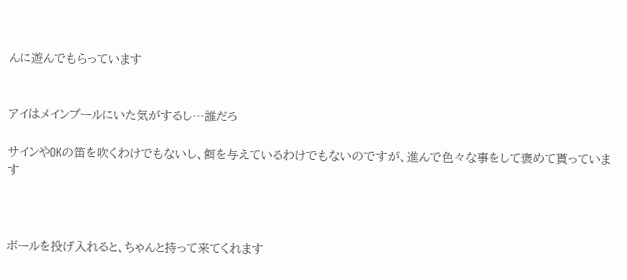んに遊んでもらっています


アイはメインプールにいた気がするし…誰だろ

サインやOKの笛を吹くわけでもないし、餌を与えているわけでもないのですが、進んで色々な事をして褒めて貰っています



ボールを投げ入れると、ちゃんと持って来てくれます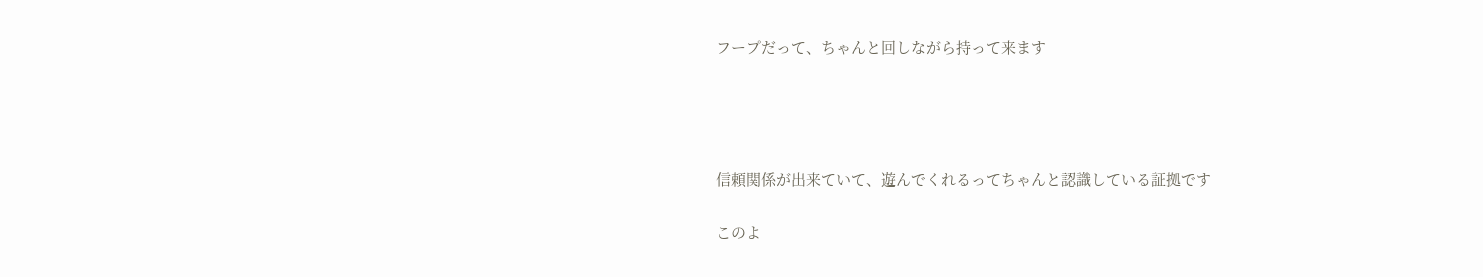フープだって、ちゃんと回しながら持って来ます




信頼関係が出来ていて、遊んでくれるってちゃんと認識している証拠です

このよ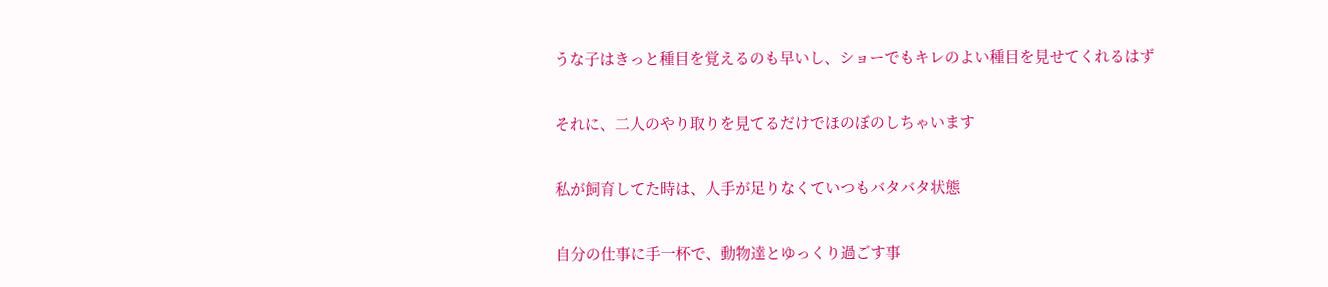うな子はきっと種目を覚えるのも早いし、ショーでもキレのよい種目を見せてくれるはず

それに、二人のやり取りを見てるだけでほのぼのしちゃいます

私が飼育してた時は、人手が足りなくていつもバタバタ状態

自分の仕事に手一杯で、動物達とゆっくり過ごす事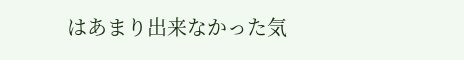はあまり出来なかった気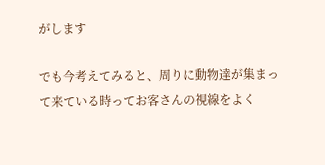がします

でも今考えてみると、周りに動物達が集まって来ている時ってお客さんの視線をよく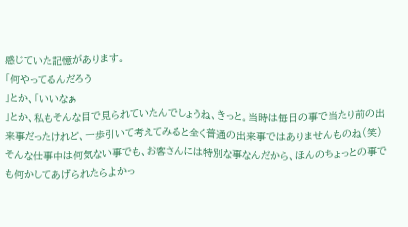感じていた記憶があります。
「何やってるんだろう
」とか、「いいなぁ
」とか、私もそんな目で見られていたんでしょうね、きっと。当時は毎日の事で当たり前の出来事だったけれど、一歩引いて考えてみると全く普通の出来事ではありませんものね(笑)
そんな仕事中は何気ない事でも、お客さんには特別な事なんだから、ほんのちょっとの事でも何かしてあげられたらよかっ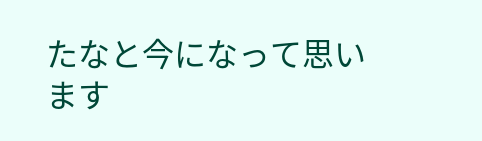たなと今になって思います